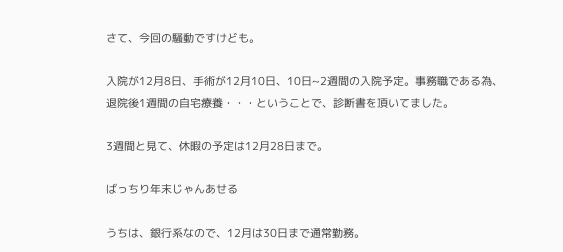さて、今回の騒動ですけども。

入院が12月8日、手術が12月10日、10日~2週間の入院予定。事務職である為、退院後1週間の自宅療養・・・ということで、診断書を頂いてました。

3週間と見て、休暇の予定は12月28日まで。

ばっちり年末じゃんあせる

うちは、銀行系なので、12月は30日まで通常勤務。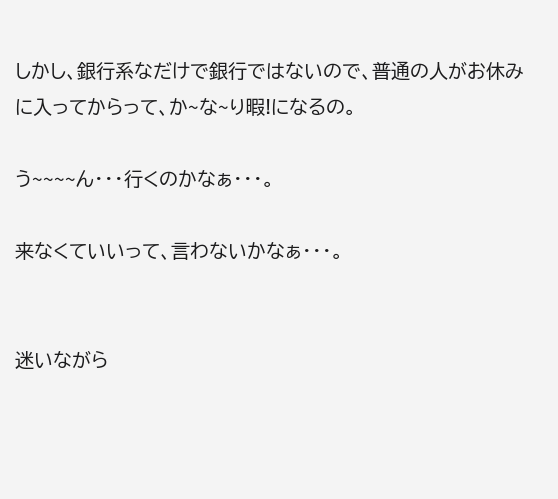しかし、銀行系なだけで銀行ではないので、普通の人がお休みに入ってからって、か~な~り暇!になるの。

う~~~~ん・・・行くのかなぁ・・・。

来なくていいって、言わないかなぁ・・・。


迷いながら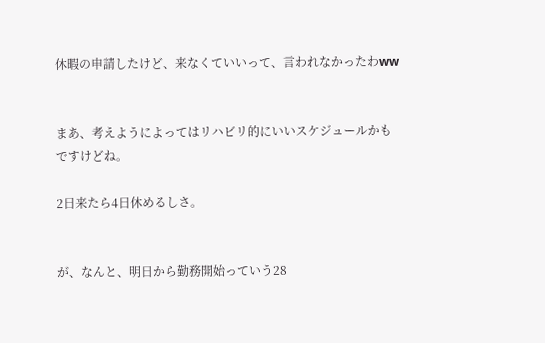休暇の申請したけど、来なくていいって、言われなかったわww


まあ、考えようによってはリハビリ的にいいスケジュールかもですけどね。

2日来たら4日休めるしさ。


が、なんと、明日から勤務開始っていう28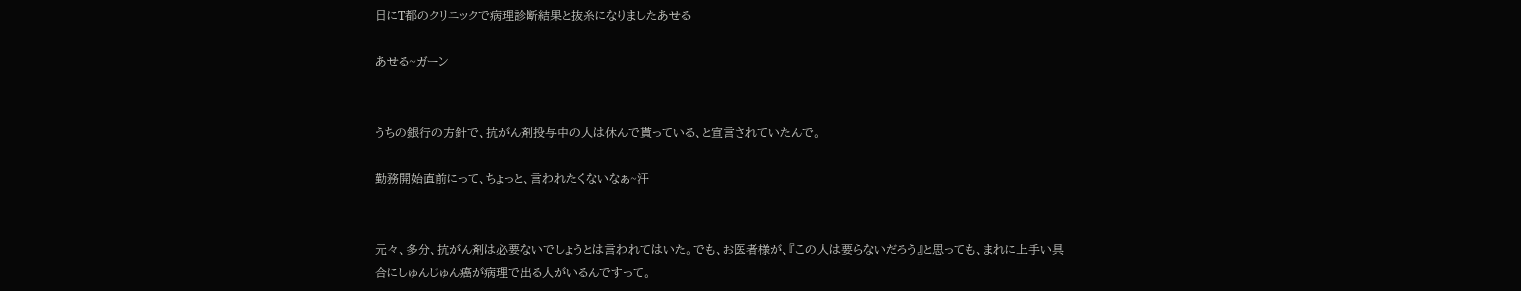日にT都のクリニックで病理診断結果と抜糸になりましたあせる

あせる~ガーン


うちの銀行の方針で、抗がん剤投与中の人は休んで貰っている、と宣言されていたんで。

勤務開始直前にって、ちょっと、言われたくないなぁ~汗


元々、多分、抗がん剤は必要ないでしょうとは言われてはいた。でも、お医者様が、『この人は要らないだろう』と思っても、まれに上手い具合にしゅんじゅん癌が病理で出る人がいるんですって。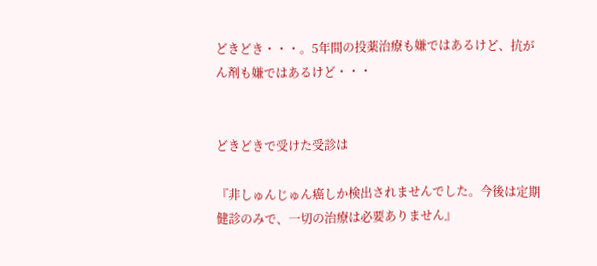どきどき・・・。5年間の投薬治療も嫌ではあるけど、抗がん剤も嫌ではあるけど・・・


どきどきで受けた受診は

『非しゅんじゅん癌しか検出されませんでした。今後は定期健診のみで、一切の治療は必要ありません』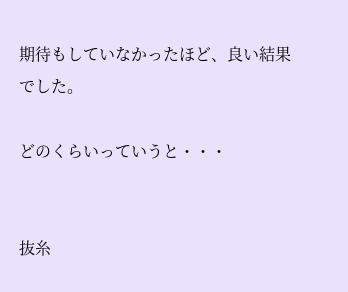期待もしていなかったほど、良い結果でした。

どのくらいっていうと・・・


抜糸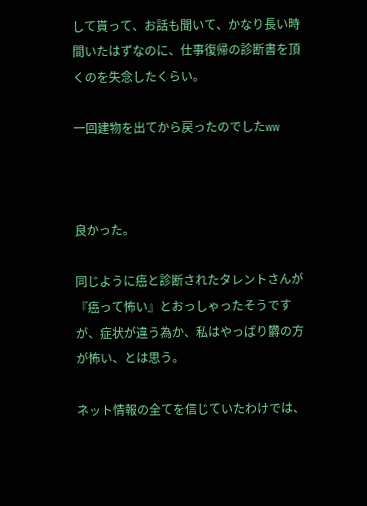して貰って、お話も聞いて、かなり長い時間いたはずなのに、仕事復帰の診断書を頂くのを失念したくらい。

一回建物を出てから戻ったのでしたww



良かった。

同じように癌と診断されたタレントさんが『癌って怖い』とおっしゃったそうですが、症状が違う為か、私はやっぱり欝の方が怖い、とは思う。

ネット情報の全てを信じていたわけでは、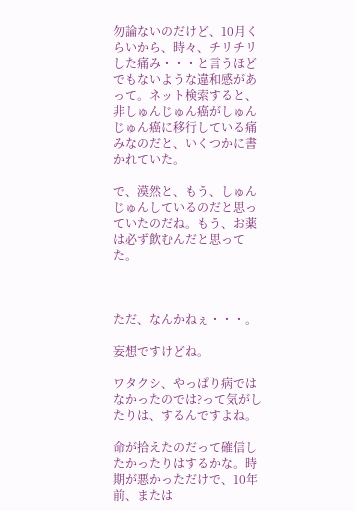勿論ないのだけど、10月くらいから、時々、チリチリした痛み・・・と言うほどでもないような違和感があって。ネット検索すると、非しゅんじゅん癌がしゅんじゅん癌に移行している痛みなのだと、いくつかに書かれていた。

で、漠然と、もう、しゅんじゅんしているのだと思っていたのだね。もう、お薬は必ず飲むんだと思ってた。



ただ、なんかねぇ・・・。

妄想ですけどね。

ワタクシ、やっぱり病ではなかったのでは?って気がしたりは、するんですよね。

命が拾えたのだって確信したかったりはするかな。時期が悪かっただけで、10年前、または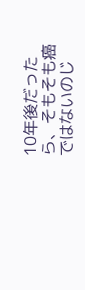10年後だったら、そもそも癌ではないのじ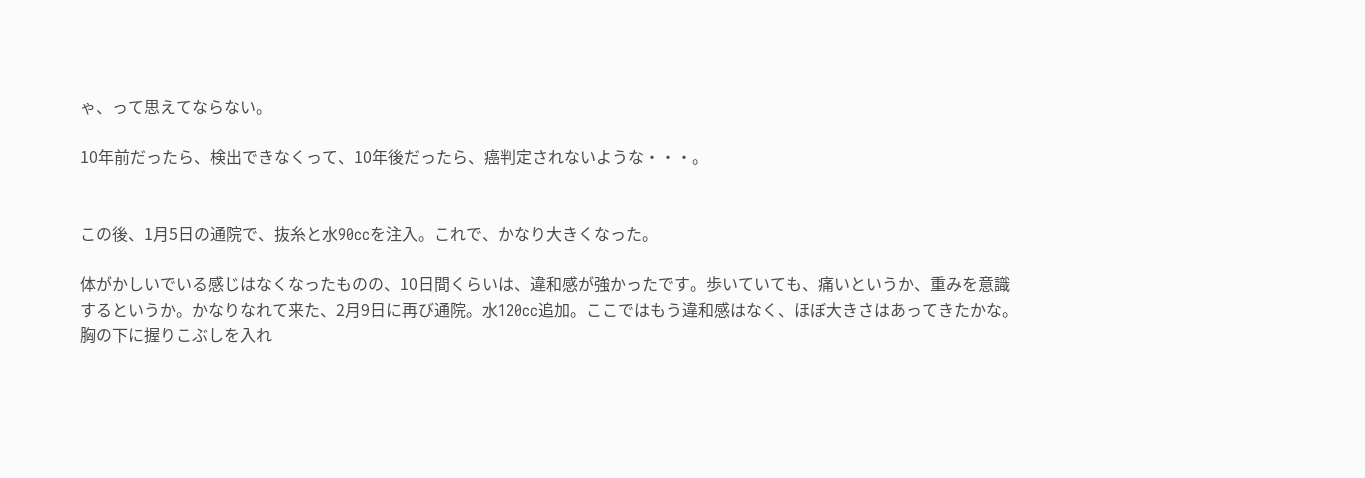ゃ、って思えてならない。

10年前だったら、検出できなくって、10年後だったら、癌判定されないような・・・。


この後、1月5日の通院で、抜糸と水90ccを注入。これで、かなり大きくなった。

体がかしいでいる感じはなくなったものの、10日間くらいは、違和感が強かったです。歩いていても、痛いというか、重みを意識するというか。かなりなれて来た、2月9日に再び通院。水120cc追加。ここではもう違和感はなく、ほぼ大きさはあってきたかな。胸の下に握りこぶしを入れ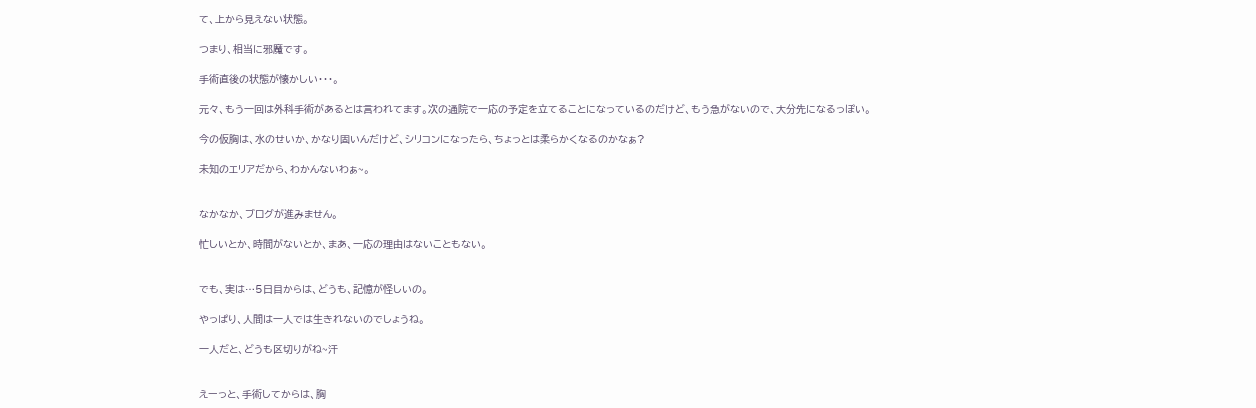て、上から見えない状態。

つまり、相当に邪魔です。

手術直後の状態が懐かしい・・・。

元々、もう一回は外科手術があるとは言われてます。次の通院で一応の予定を立てることになっているのだけど、もう急がないので、大分先になるっぽい。

今の仮胸は、水のせいか、かなり固いんだけど、シリコンになったら、ちょっとは柔らかくなるのかなぁ?

未知のエリアだから、わかんないわぁ~。


なかなか、ブログが進みません。

忙しいとか、時間がないとか、まあ、一応の理由はないこともない。


でも、実は…5日目からは、どうも、記憶が怪しいの。

やっぱり、人間は一人では生きれないのでしょうね。

一人だと、どうも区切りがね~汗


えーっと、手術してからは、胸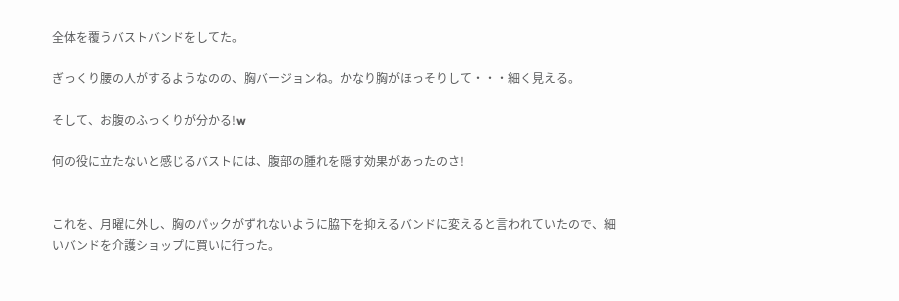全体を覆うバストバンドをしてた。

ぎっくり腰の人がするようなのの、胸バージョンね。かなり胸がほっそりして・・・細く見える。

そして、お腹のふっくりが分かる!w

何の役に立たないと感じるバストには、腹部の腫れを隠す効果があったのさ!


これを、月曜に外し、胸のパックがずれないように脇下を抑えるバンドに変えると言われていたので、細いバンドを介護ショップに買いに行った。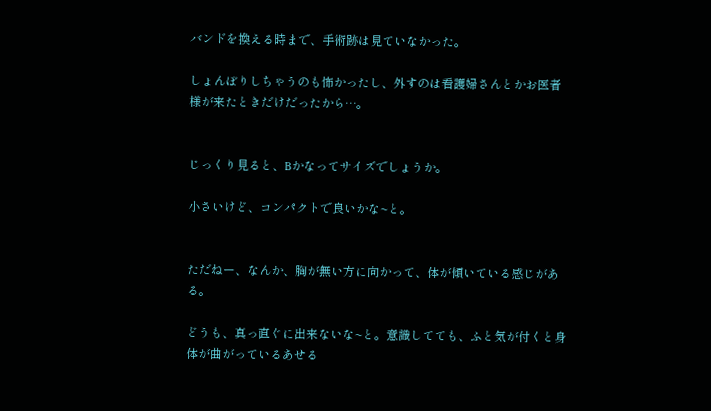バンドを換える時まで、手術跡は見ていなかった。

しょんぼりしちゃうのも怖かったし、外すのは看護婦さんとかお医者様が来たときだけだったから…。


じっくり見ると、Bかなってサイズでしょうか。

小さいけど、コンパクトで良いかな~と。


ただねー、なんか、胸が無い方に向かって、体が傾いている感じがある。

どうも、真っ直ぐに出来ないな~と。意識してても、ふと気が付くと身体が曲がっているあせる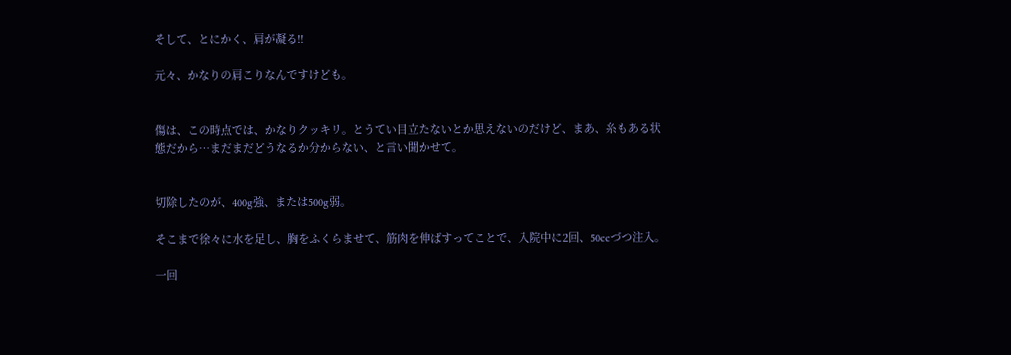そして、とにかく、肩が凝る!!

元々、かなりの肩こりなんですけども。


傷は、この時点では、かなりクッキリ。とうてい目立たないとか思えないのだけど、まあ、糸もある状態だから…まだまだどうなるか分からない、と言い聞かせて。


切除したのが、400g強、または500g弱。

そこまで徐々に水を足し、胸をふくらませて、筋肉を伸ばすってことで、入院中に2回、50ccづつ注入。

一回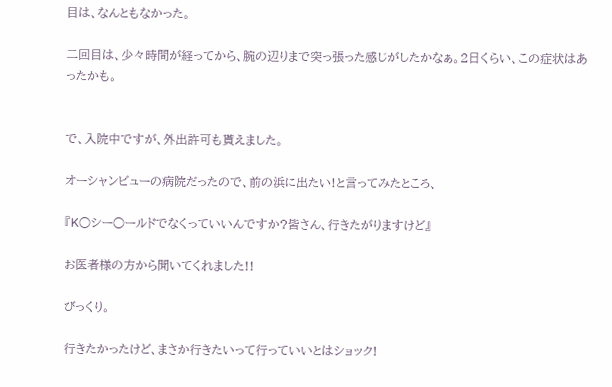目は、なんともなかった。

二回目は、少々時間が経ってから、腕の辺りまで突っ張った感じがしたかなぁ。2日くらい、この症状はあったかも。


で、入院中ですが、外出許可も貰えました。

オーシャンビューの病院だったので、前の浜に出たい!と言ってみたところ、

『K○シー○ールドでなくっていいんですか?皆さん、行きたがりますけど』

お医者様の方から聞いてくれました!!

びっくり。

行きたかったけど、まさか行きたいって行っていいとはショック!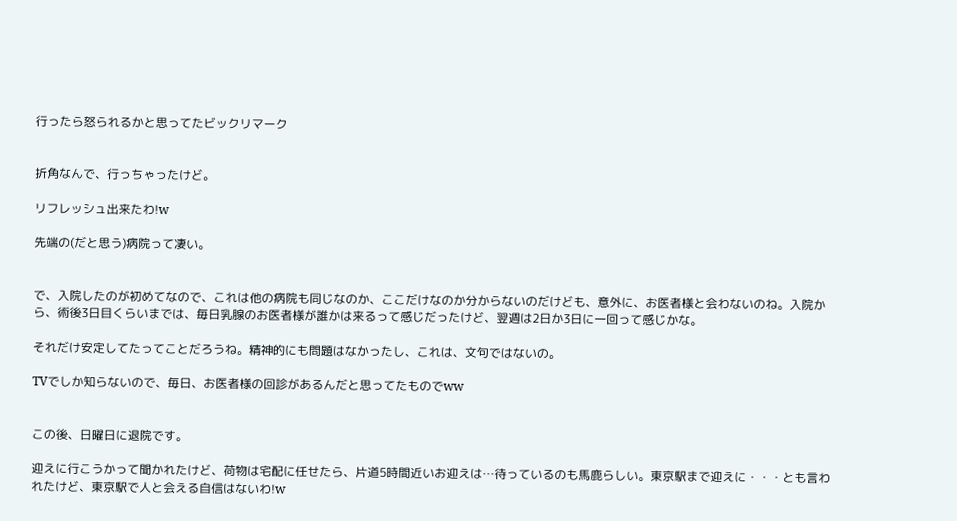行ったら怒られるかと思ってたビックリマーク


折角なんで、行っちゃったけど。

リフレッシュ出来たわ!w

先端の(だと思う)病院って凄い。


で、入院したのが初めてなので、これは他の病院も同じなのか、ここだけなのか分からないのだけども、意外に、お医者様と会わないのね。入院から、術後3日目くらいまでは、毎日乳腺のお医者様が誰かは来るって感じだったけど、翌週は2日か3日に一回って感じかな。

それだけ安定してたってことだろうね。精神的にも問題はなかったし、これは、文句ではないの。

TVでしか知らないので、毎日、お医者様の回診があるんだと思ってたものでww


この後、日曜日に退院です。

迎えに行こうかって聞かれたけど、荷物は宅配に任せたら、片道5時間近いお迎えは…待っているのも馬鹿らしい。東京駅まで迎えに・・・とも言われたけど、東京駅で人と会える自信はないわ!w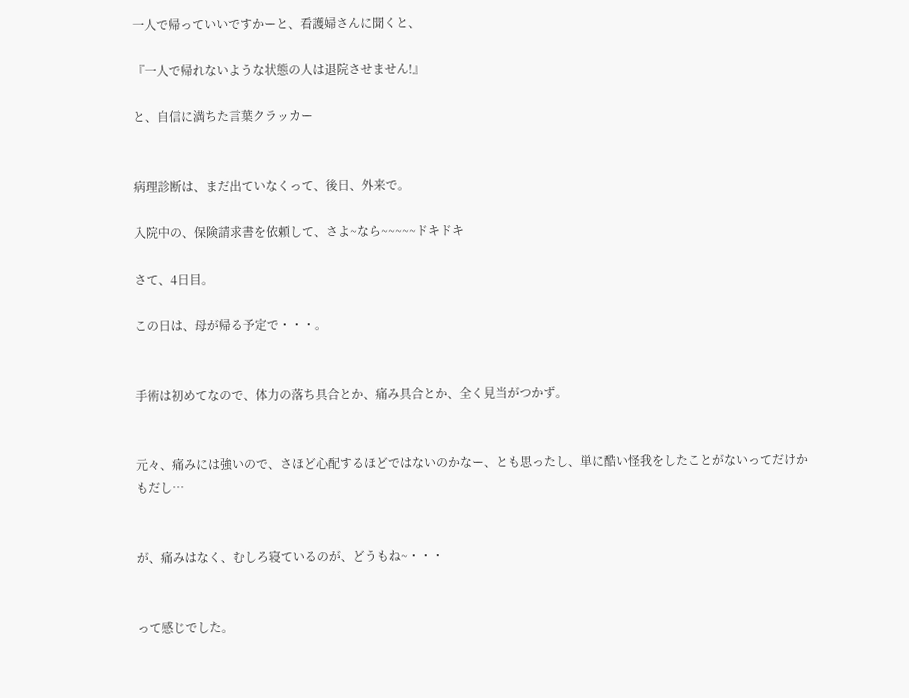一人で帰っていいですかーと、看護婦さんに聞くと、

『一人で帰れないような状態の人は退院させません!』

と、自信に満ちた言葉クラッカー


病理診断は、まだ出ていなくって、後日、外来で。

入院中の、保険請求書を依頼して、さよ~なら~~~~~ドキドキ

さて、4日目。

この日は、母が帰る予定で・・・。


手術は初めてなので、体力の落ち具合とか、痛み具合とか、全く見当がつかず。


元々、痛みには強いので、さほど心配するほどではないのかなー、とも思ったし、単に酷い怪我をしたことがないってだけかもだし…


が、痛みはなく、むしろ寝ているのが、どうもね~・・・


って感じでした。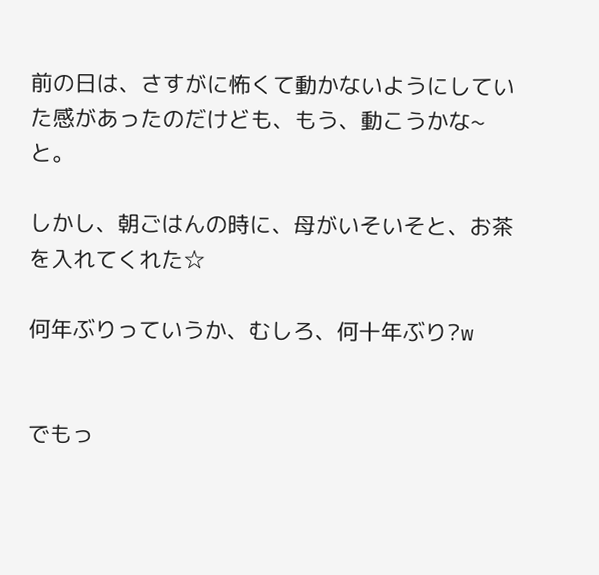前の日は、さすがに怖くて動かないようにしていた感があったのだけども、もう、動こうかな~と。

しかし、朝ごはんの時に、母がいそいそと、お茶を入れてくれた☆

何年ぶりっていうか、むしろ、何十年ぶり?w


でもっ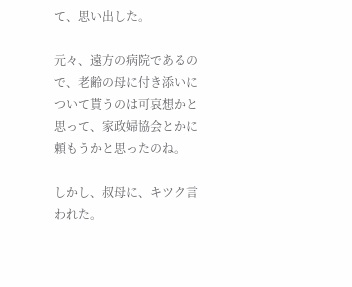て、思い出した。

元々、遠方の病院であるので、老齢の母に付き添いについて貰うのは可哀想かと思って、家政婦協会とかに頼もうかと思ったのね。

しかし、叔母に、キツク言われた。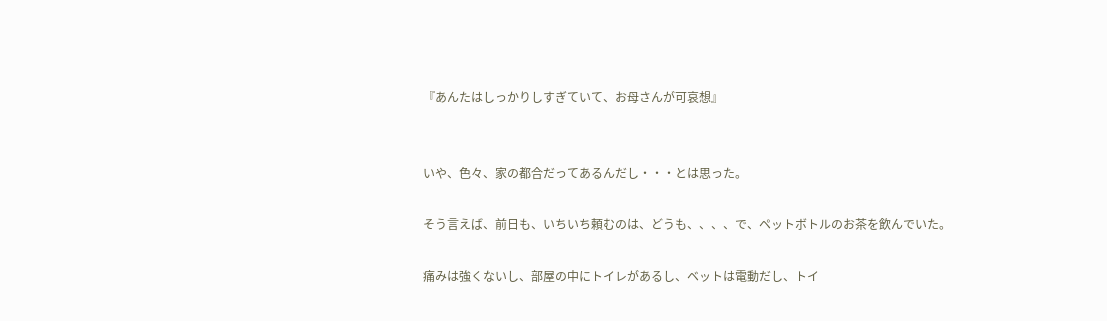『あんたはしっかりしすぎていて、お母さんが可哀想』


いや、色々、家の都合だってあるんだし・・・とは思った。

そう言えば、前日も、いちいち頼むのは、どうも、、、、で、ペットボトルのお茶を飲んでいた。

痛みは強くないし、部屋の中にトイレがあるし、ベットは電動だし、トイ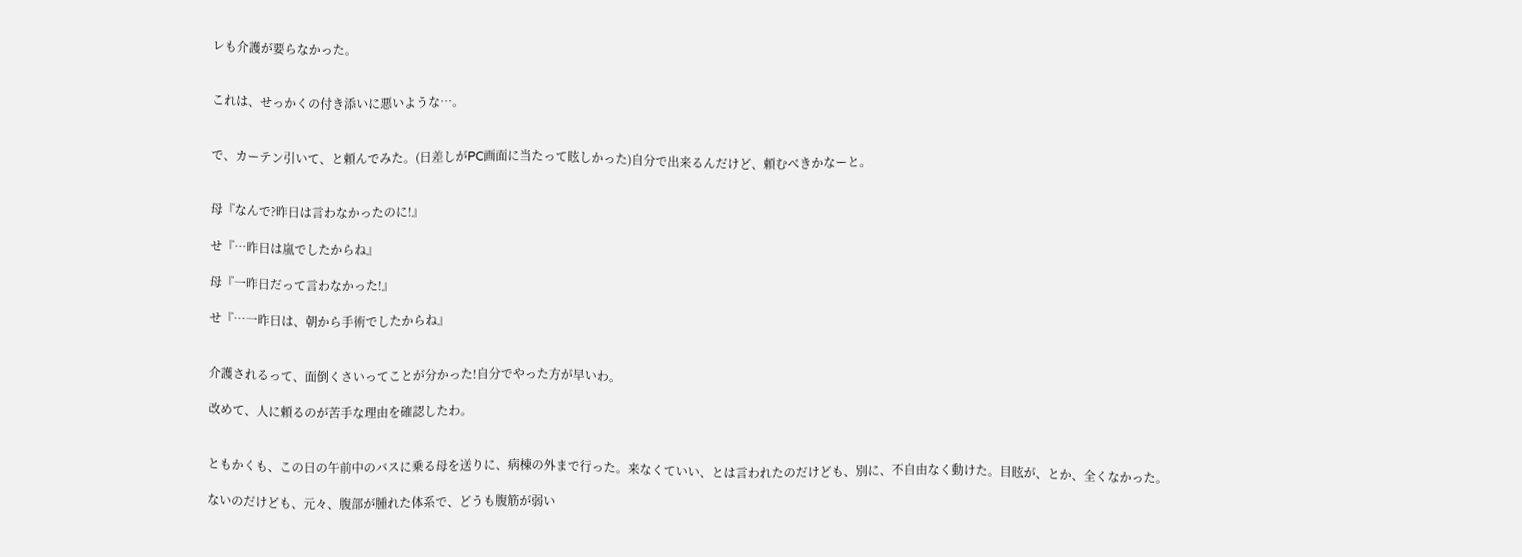レも介護が要らなかった。


これは、せっかくの付き添いに悪いような…。


で、カーテン引いて、と頼んでみた。(日差しがPC画面に当たって眩しかった)自分で出来るんだけど、頼むべきかなーと。


母『なんで?昨日は言わなかったのに!』

せ『…昨日は嵐でしたからね』

母『一昨日だって言わなかった!』

せ『…一昨日は、朝から手術でしたからね』


介護されるって、面倒くさいってことが分かった!自分でやった方が早いわ。

改めて、人に頼るのが苦手な理由を確認したわ。


ともかくも、この日の午前中のバスに乗る母を送りに、病棟の外まで行った。来なくていい、とは言われたのだけども、別に、不自由なく動けた。目眩が、とか、全くなかった。

ないのだけども、元々、腹部が腫れた体系で、どうも腹筋が弱い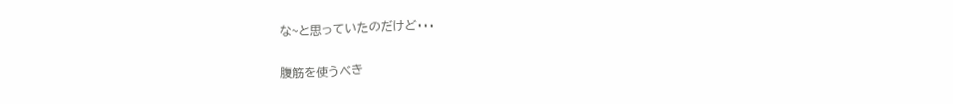な~と思っていたのだけど・・・

腹筋を使うべき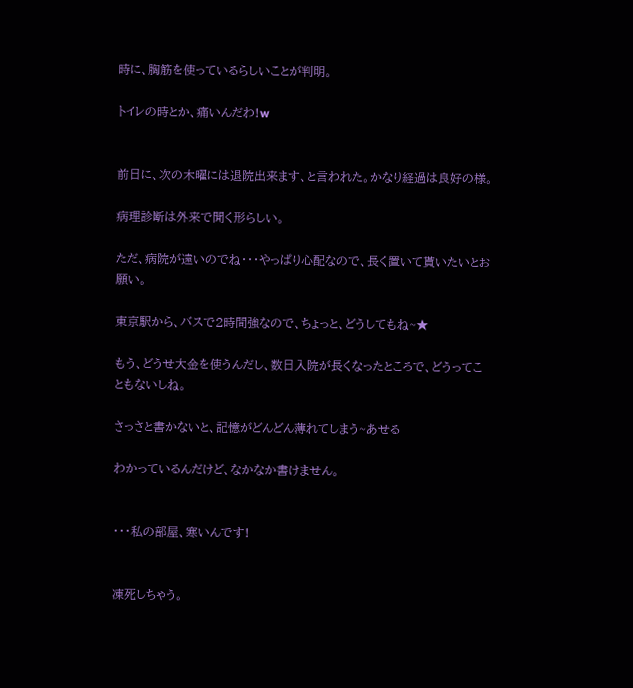時に、胸筋を使っているらしいことが判明。

トイレの時とか、痛いんだわ!w


前日に、次の木曜には退院出来ます、と言われた。かなり経過は良好の様。

病理診断は外来で聞く形らしい。

ただ、病院が遠いのでね・・・やっぱり心配なので、長く置いて貰いたいとお願い。

東京駅から、バスで2時間強なので、ちょっと、どうしてもね~★

もう、どうせ大金を使うんだし、数日入院が長くなったところで、どうってこともないしね。

さっさと書かないと、記憶がどんどん薄れてしまう~あせる

わかっているんだけど、なかなか書けません。


・・・私の部屋、寒いんです!


凍死しちゃう。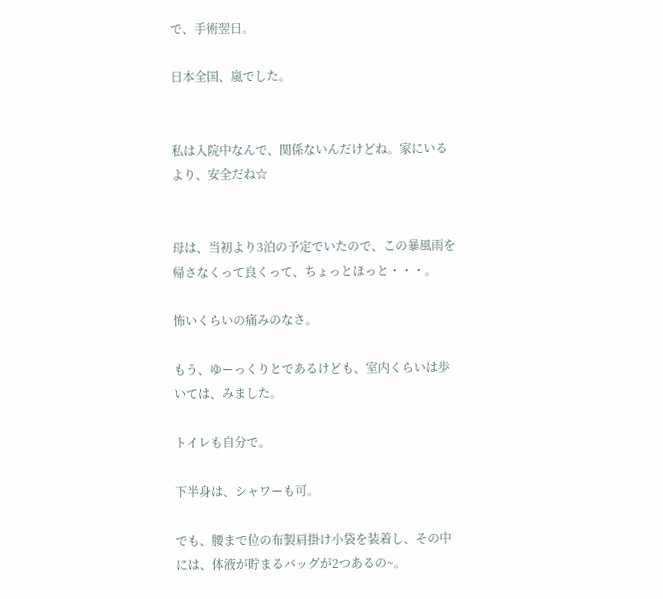で、手術翌日。

日本全国、嵐でした。


私は入院中なんで、関係ないんだけどね。家にいるより、安全だね☆


母は、当初より3泊の予定でいたので、この暴風雨を帰さなくって良くって、ちょっとほっと・・・。

怖いくらいの痛みのなさ。

もう、ゆーっくりとであるけども、室内くらいは歩いては、みました。

トイレも自分で。

下半身は、シャワーも可。

でも、腰まで位の布製肩掛け小袋を装着し、その中には、体液が貯まるバッグが2つあるの~。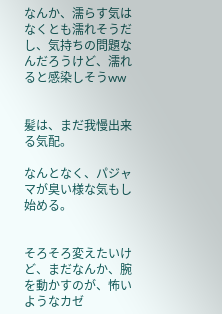なんか、濡らす気はなくとも濡れそうだし、気持ちの問題なんだろうけど、濡れると感染しそうww


髪は、まだ我慢出来る気配。

なんとなく、パジャマが臭い様な気もし始める。


そろそろ変えたいけど、まだなんか、腕を動かすのが、怖いようなカゼ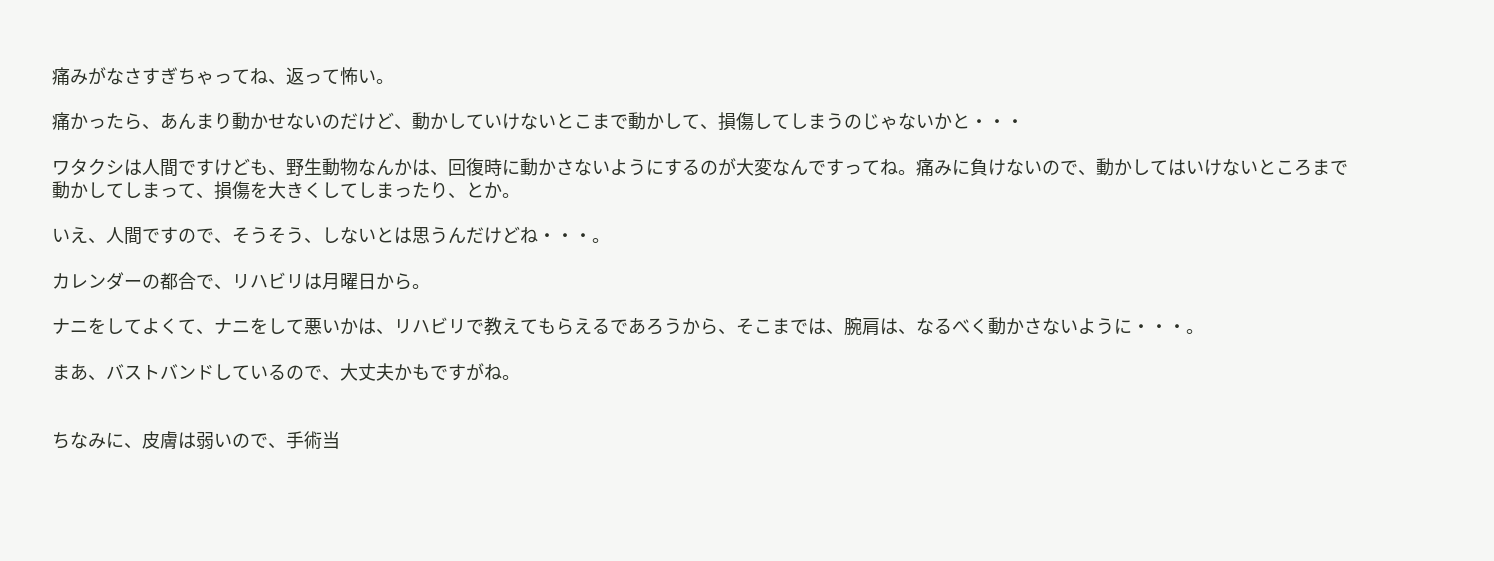痛みがなさすぎちゃってね、返って怖い。

痛かったら、あんまり動かせないのだけど、動かしていけないとこまで動かして、損傷してしまうのじゃないかと・・・

ワタクシは人間ですけども、野生動物なんかは、回復時に動かさないようにするのが大変なんですってね。痛みに負けないので、動かしてはいけないところまで動かしてしまって、損傷を大きくしてしまったり、とか。

いえ、人間ですので、そうそう、しないとは思うんだけどね・・・。

カレンダーの都合で、リハビリは月曜日から。

ナニをしてよくて、ナニをして悪いかは、リハビリで教えてもらえるであろうから、そこまでは、腕肩は、なるべく動かさないように・・・。

まあ、バストバンドしているので、大丈夫かもですがね。


ちなみに、皮膚は弱いので、手術当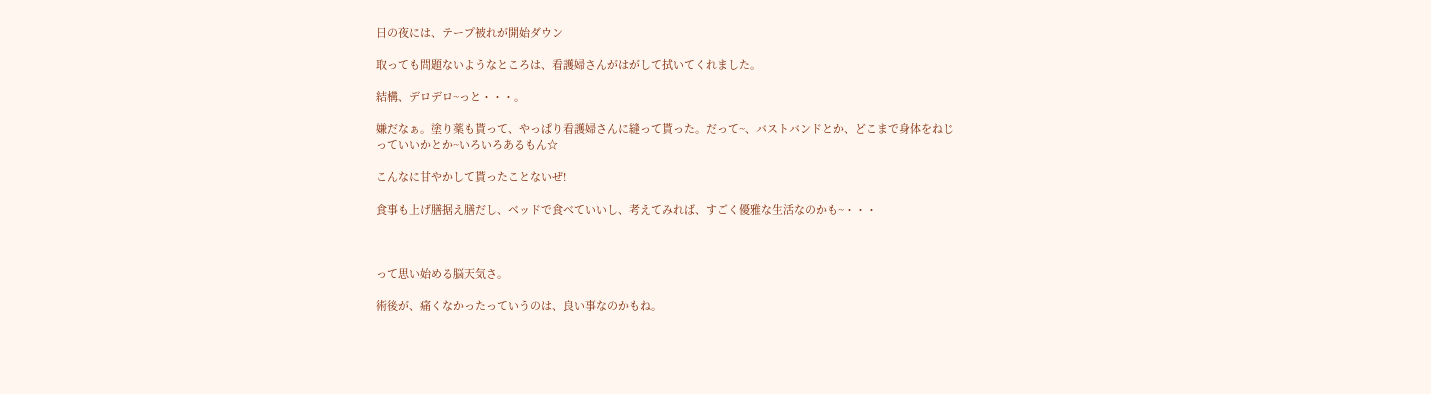日の夜には、テープ被れが開始ダウン

取っても問題ないようなところは、看護婦さんがはがして拭いてくれました。

結構、デロデロ~っと・・・。

嫌だなぁ。塗り薬も貰って、やっぱり看護婦さんに縫って貰った。だって~、バストバンドとか、どこまで身体をねじっていいかとか~いろいろあるもん☆

こんなに甘やかして貰ったことないぜ!

食事も上げ膳据え膳だし、ベッドで食べていいし、考えてみれば、すごく優雅な生活なのかも~・・・



って思い始める脳天気さ。

術後が、痛くなかったっていうのは、良い事なのかもね。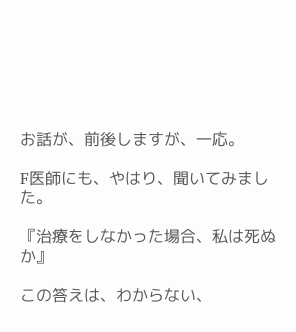お話が、前後しますが、一応。

F医師にも、やはり、聞いてみました。

『治療をしなかった場合、私は死ぬか』

この答えは、わからない、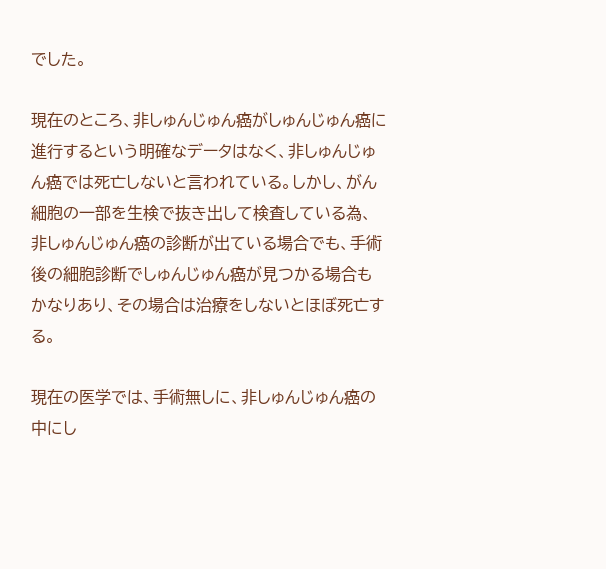でした。

現在のところ、非しゅんじゅん癌がしゅんじゅん癌に進行するという明確なデータはなく、非しゅんじゅん癌では死亡しないと言われている。しかし、がん細胞の一部を生検で抜き出して検査している為、非しゅんじゅん癌の診断が出ている場合でも、手術後の細胞診断でしゅんじゅん癌が見つかる場合もかなりあり、その場合は治療をしないとほぼ死亡する。

現在の医学では、手術無しに、非しゅんじゅん癌の中にし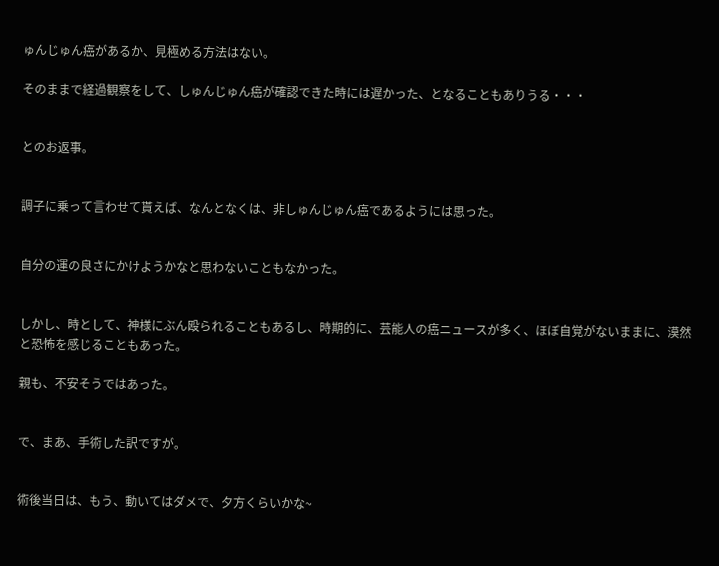ゅんじゅん癌があるか、見極める方法はない。

そのままで経過観察をして、しゅんじゅん癌が確認できた時には遅かった、となることもありうる・・・


とのお返事。


調子に乗って言わせて貰えば、なんとなくは、非しゅんじゅん癌であるようには思った。


自分の運の良さにかけようかなと思わないこともなかった。


しかし、時として、神様にぶん殴られることもあるし、時期的に、芸能人の癌ニュースが多く、ほぼ自覚がないままに、漠然と恐怖を感じることもあった。

親も、不安そうではあった。


で、まあ、手術した訳ですが。


術後当日は、もう、動いてはダメで、夕方くらいかな~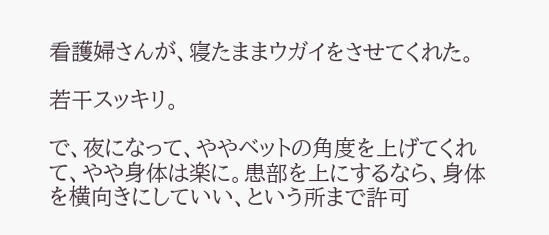看護婦さんが、寝たままウガイをさせてくれた。

若干スッキリ。

で、夜になって、ややベットの角度を上げてくれて、やや身体は楽に。患部を上にするなら、身体を横向きにしていい、という所まで許可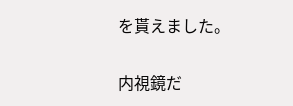を貰えました。

内視鏡だ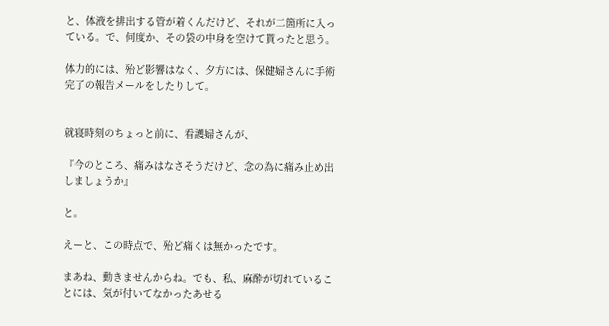と、体液を排出する管が着くんだけど、それが二箇所に入っている。で、何度か、その袋の中身を空けて貰ったと思う。

体力的には、殆ど影響はなく、夕方には、保健婦さんに手術完了の報告メールをしたりして。


就寝時刻のちょっと前に、看護婦さんが、

『今のところ、痛みはなさそうだけど、念の為に痛み止め出しましょうか』

と。

えーと、この時点で、殆ど痛くは無かったです。

まあね、動きませんからね。でも、私、麻酔が切れていることには、気が付いてなかったあせる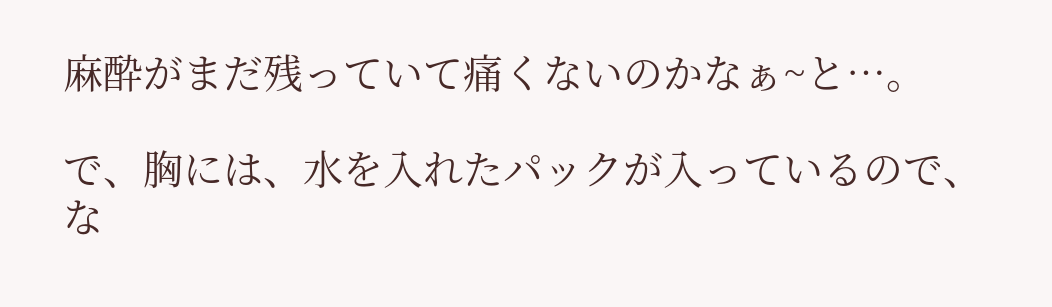麻酔がまだ残っていて痛くないのかなぁ~と…。

で、胸には、水を入れたパックが入っているので、な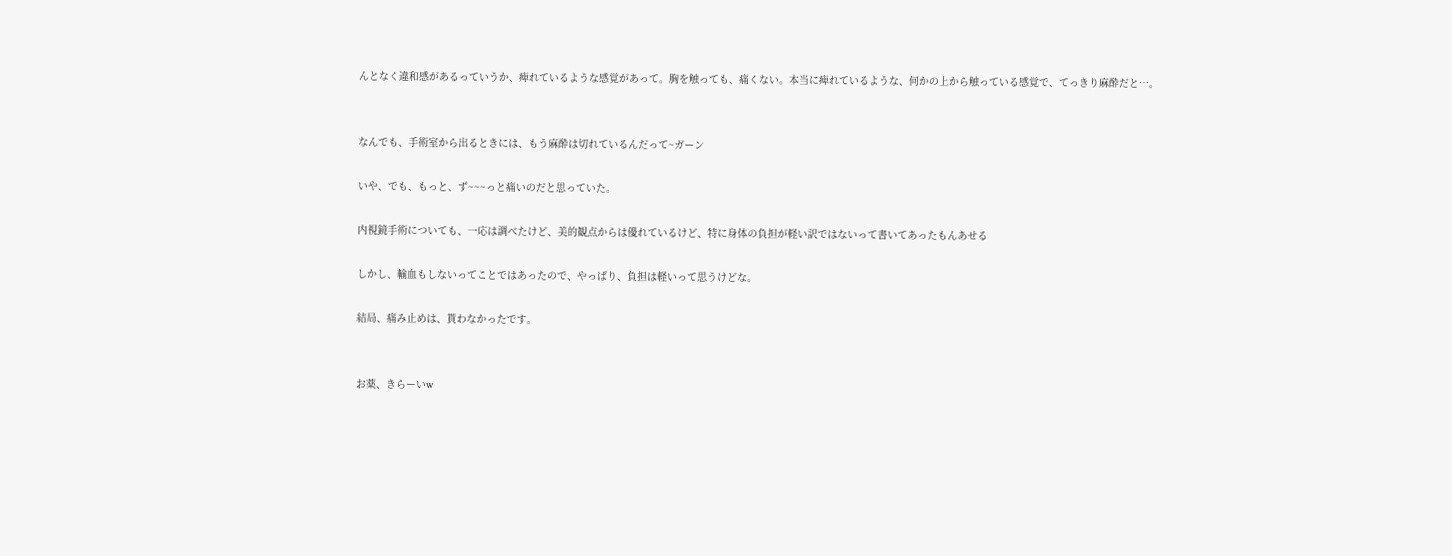んとなく違和感があるっていうか、痺れているような感覚があって。胸を触っても、痛くない。本当に痺れているような、何かの上から触っている感覚で、てっきり麻酔だと…。


なんでも、手術室から出るときには、もう麻酔は切れているんだって~ガーン

いや、でも、もっと、ず~~~っと痛いのだと思っていた。

内視鏡手術についても、一応は調べたけど、美的観点からは優れているけど、特に身体の負担が軽い訳ではないって書いてあったもんあせる

しかし、輸血もしないってことではあったので、やっぱり、負担は軽いって思うけどな。

結局、痛み止めは、貰わなかったです。


お薬、きらーいw